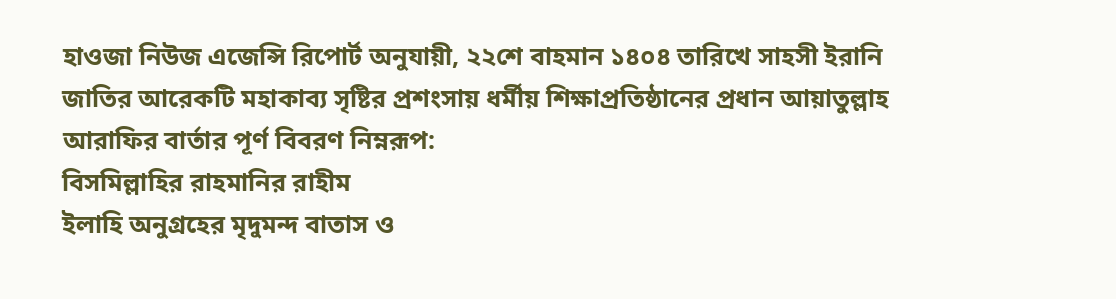হাওজা নিউজ এজেন্সি রিপোর্ট অনুযায়ী, ২২শে বাহমান ১৪০৪ তারিখে সাহসী ইরানি জাতির আরেকটি মহাকাব্য সৃষ্টির প্রশংসায় ধর্মীয় শিক্ষাপ্রতিষ্ঠানের প্রধান আয়াতুল্লাহ আরাফির বার্তার পূর্ণ বিবরণ নিম্নরূপ:
বিসমিল্লাহির রাহমানির রাহীম
ইলাহি অনুগ্রহের মৃদুমন্দ বাতাস ও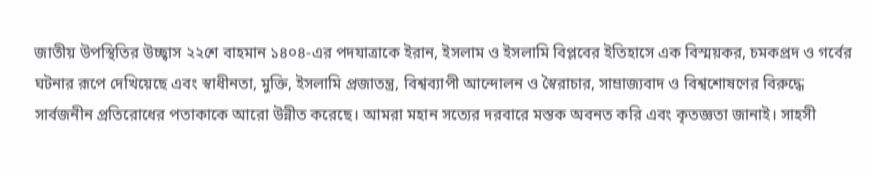জাতীয় উপস্থিতির উচ্ছ্বাস ২২শে বাহমান ১৪০৪-এর পদযাত্রাকে ইরান, ইসলাম ও ইসলামি বিপ্লবের ইতিহাসে এক বিস্ময়কর, চমকপ্রদ ও গর্বের ঘটনার রূপে দেখিয়েছে এবং স্বাধীনতা, মুক্তি, ইসলামি প্রজাতন্ত্র, বিশ্বব্যাপী আন্দোলন ও স্বৈরাচার, সাম্রাজ্যবাদ ও বিশ্বশোষণের বিরুদ্ধে সার্বজনীন প্রতিরোধের পতাকাকে আরো উন্নীত করেছে। আমরা মহান সত্যের দরবারে মস্তক অবনত করি এবং কৃতজ্ঞতা জানাই। সাহসী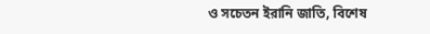ও সচেতন ইরানি জাতি, বিশেষ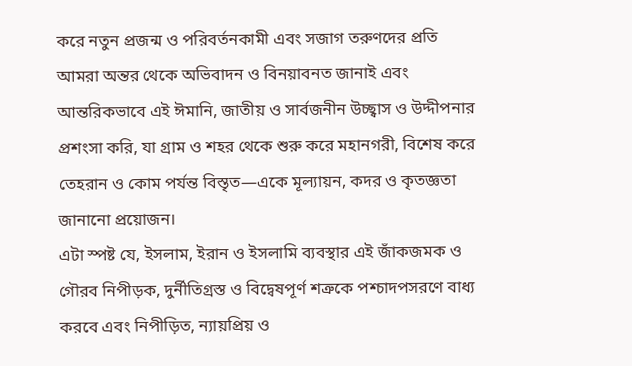করে নতুন প্রজন্ম ও পরিবর্তনকামী এবং সজাগ তরুণদের প্রতি আমরা অন্তর থেকে অভিবাদন ও বিনয়াবনত জানাই এবং আন্তরিকভাবে এই ঈমানি, জাতীয় ও সার্বজনীন উচ্ছ্বাস ও উদ্দীপনার প্রশংসা করি, যা গ্রাম ও শহর থেকে শুরু করে মহানগরী, বিশেষ করে তেহরান ও কোম পর্যন্ত বিস্তৃত—একে মূল্যায়ন, কদর ও কৃতজ্ঞতা জানানো প্রয়োজন।
এটা স্পষ্ট যে, ইসলাম, ইরান ও ইসলামি ব্যবস্থার এই জাঁকজমক ও গৌরব নিপীড়ক, দুর্নীতিগ্রস্ত ও বিদ্বেষপূর্ণ শত্রুকে পশ্চাদপসরণে বাধ্য করবে এবং নিপীড়িত, ন্যায়প্রিয় ও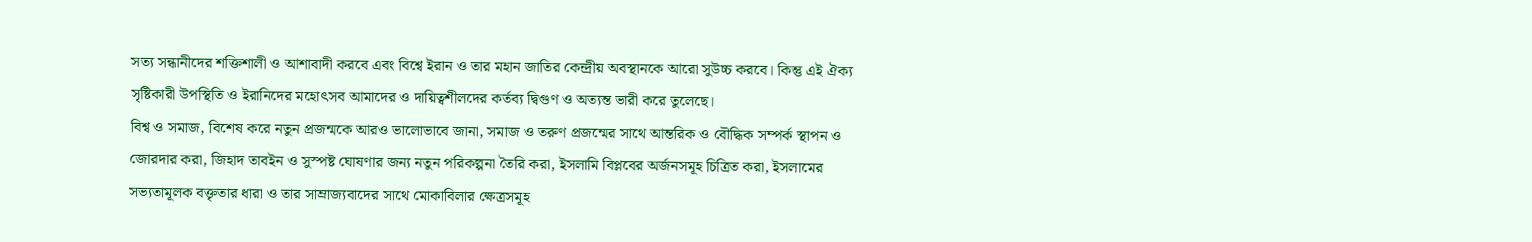সত্য সন্ধানীদের শক্তিশালী ও আশাবাদী করবে এবং বিশ্বে ইরান ও তার মহান জাতির কেন্দ্রীয় অবস্থানকে আরো সুউচ্চ করবে। কিন্তু এই ঐক্য সৃষ্টিকারী উপস্থিতি ও ইরানিদের মহোৎসব আমাদের ও দায়িত্বশীলদের কর্তব্য দ্বিগুণ ও অত্যন্ত ভারী করে তুলেছে।
বিশ্ব ও সমাজ, বিশেষ করে নতুন প্রজন্মকে আরও ভালোভাবে জানা, সমাজ ও তরুণ প্রজন্মের সাথে আন্তরিক ও বৌদ্ধিক সম্পর্ক স্থাপন ও জোরদার করা, জিহাদ তাবইন ও সুস্পষ্ট ঘোষণার জন্য নতুন পরিকল্পনা তৈরি করা, ইসলামি বিপ্লবের অর্জনসমূহ চিত্রিত করা, ইসলামের সভ্যতামূলক বক্তৃতার ধারা ও তার সাম্রাজ্যবাদের সাথে মোকাবিলার ক্ষেত্রসমূহ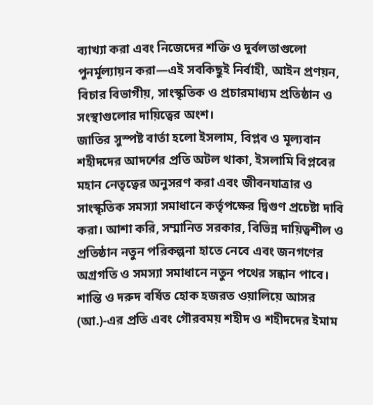ব্যাখ্যা করা এবং নিজেদের শক্তি ও দুর্বলতাগুলো পুনর্মূল্যায়ন করা—এই সবকিছুই নির্বাহী, আইন প্রণয়ন, বিচার বিভাগীয়, সাংস্কৃতিক ও প্রচারমাধ্যম প্রতিষ্ঠান ও সংস্থাগুলোর দায়িত্বের অংশ।
জাতির সুস্পষ্ট বার্তা হলো ইসলাম, বিপ্লব ও মূল্যবান শহীদদের আদর্শের প্রতি অটল থাকা, ইসলামি বিপ্লবের মহান নেতৃত্বের অনুসরণ করা এবং জীবনযাত্রার ও সাংস্কৃতিক সমস্যা সমাধানে কর্তৃপক্ষের দ্বিগুণ প্রচেষ্টা দাবি করা। আশা করি, সম্মানিত সরকার, বিভিন্ন দায়িত্বশীল ও প্রতিষ্ঠান নতুন পরিকল্পনা হাতে নেবে এবং জনগণের অগ্রগতি ও সমস্যা সমাধানে নতুন পথের সন্ধান পাবে।
শান্তি ও দরুদ বর্ষিত হোক হজরত ওয়ালিয়ে আসর (আ.)-এর প্রতি এবং গৌরবময় শহীদ ও শহীদদের ইমাম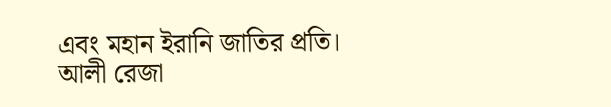এবং মহান ইরানি জাতির প্রতি।
আলী রেজা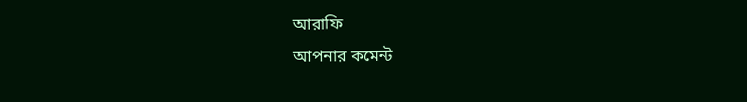আরাফি
আপনার কমেন্ট